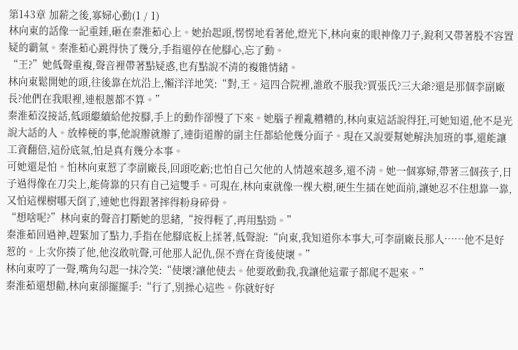第143章 加薪之後,寡婦心動(1 / 1)
林向東的話像一記重錘,砸在秦淮茹心上。她抬起頭,愣愣地看著他,燈光下,林向東的眼神像刀子,銳利又帶著股不容置疑的霸氣。秦淮茹心跳得快了幾分,手指還停在他腳心,忘了動。
“王?”她低聲重複,聲音裡帶著點疑惑,也有點說不清的複雜情緒。
林向東鬆開她的頭,往後靠在炕沿上,懶洋洋地笑:“對,王。這四合院裡,誰敢不服我?賈張氏?三大爺?還是那個李副廠長?他們在我眼裡,連根蔥都不算。”
秦淮茹沒接話,低頭繼續給他按腳,手上的動作卻慢了下來。她腦子裡亂糟糟的,林向東這話說得狂,可她知道,他不是光說大話的人。放棒梗的事,他說辦就辦了,連街道辦的副主任都給他幾分面子。現在又說要幫她解決加班的事,還能讓工資翻倍,這份底氣,怕是真有幾分本事。
可她還是怕。怕林向東惹了李副廠長,回頭吃虧;也怕自己欠他的人情越來越多,還不清。她一個寡婦,帶著三個孩子,日子過得像在刀尖上,能倚靠的只有自己這雙手。可現在,林向東就像一棵大樹,硬生生插在她面前,讓她忍不住想靠一靠,又怕這棵樹哪天倒了,連她也得跟著摔得粉身碎骨。
“想啥呢?”林向東的聲音打斷她的思緒,“按得輕了,再用點勁。”
秦淮茹回過神,趕緊加了點力,手指在他腳底板上揉著,低聲說:“向東,我知道你本事大,可李副廠長那人……他不是好惹的。上次你揍了他,他沒敢吭聲,可他那人記仇,保不齊在背後使壞。”
林向東哼了一聲,嘴角勾起一抹冷笑:“使壞?讓他使去。他要敢動我,我讓他這輩子都爬不起來。”
秦淮茹還想勸,林向東卻擺擺手:“行了,別操心這些。你就好好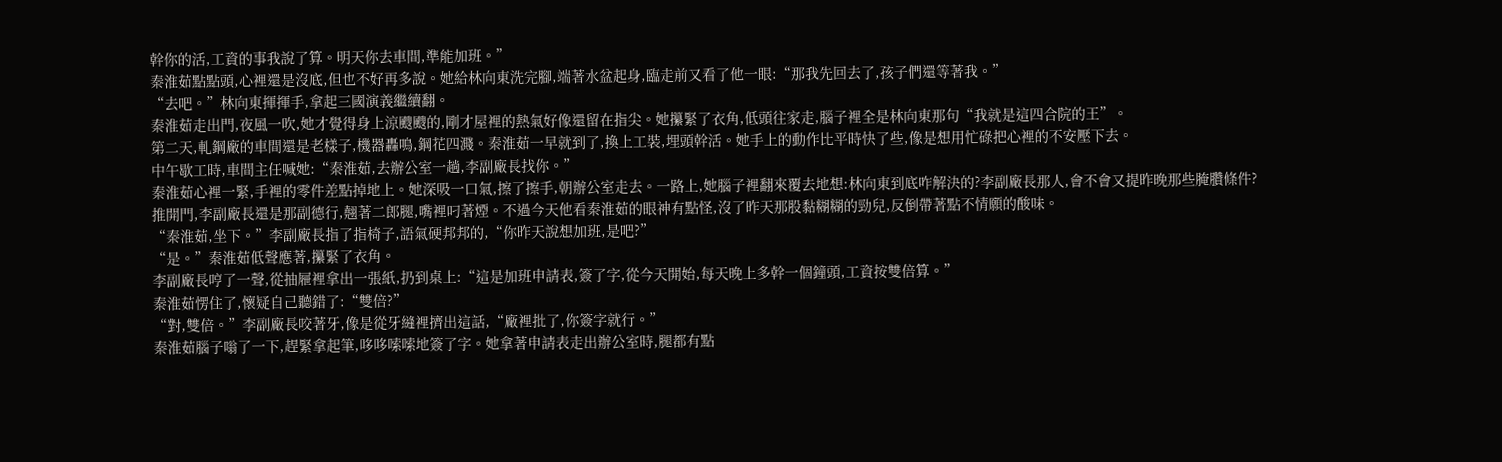幹你的活,工資的事我說了算。明天你去車間,準能加班。”
秦淮茹點點頭,心裡還是沒底,但也不好再多說。她給林向東洗完腳,端著水盆起身,臨走前又看了他一眼:“那我先回去了,孩子們還等著我。”
“去吧。”林向東揮揮手,拿起三國演義繼續翻。
秦淮茹走出門,夜風一吹,她才覺得身上涼颼颼的,剛才屋裡的熱氣好像還留在指尖。她攥緊了衣角,低頭往家走,腦子裡全是林向東那句“我就是這四合院的王”。
第二天,軋鋼廠的車間還是老樣子,機器轟鳴,鋼花四濺。秦淮茹一早就到了,換上工裝,埋頭幹活。她手上的動作比平時快了些,像是想用忙碌把心裡的不安壓下去。
中午歇工時,車間主任喊她:“秦淮茹,去辦公室一趟,李副廠長找你。”
秦淮茹心裡一緊,手裡的零件差點掉地上。她深吸一口氣,擦了擦手,朝辦公室走去。一路上,她腦子裡翻來覆去地想:林向東到底咋解決的?李副廠長那人,會不會又提昨晚那些腌臢條件?
推開門,李副廠長還是那副德行,翹著二郎腿,嘴裡叼著煙。不過今天他看秦淮茹的眼神有點怪,沒了昨天那股黏糊糊的勁兒,反倒帶著點不情願的酸味。
“秦淮茹,坐下。”李副廠長指了指椅子,語氣硬邦邦的,“你昨天說想加班,是吧?”
“是。”秦淮茹低聲應著,攥緊了衣角。
李副廠長哼了一聲,從抽屜裡拿出一張紙,扔到桌上:“這是加班申請表,簽了字,從今天開始,每天晚上多幹一個鐘頭,工資按雙倍算。”
秦淮茹愣住了,懷疑自己聽錯了:“雙倍?”
“對,雙倍。”李副廠長咬著牙,像是從牙縫裡擠出這話,“廠裡批了,你簽字就行。”
秦淮茹腦子嗡了一下,趕緊拿起筆,哆哆嗦嗦地簽了字。她拿著申請表走出辦公室時,腿都有點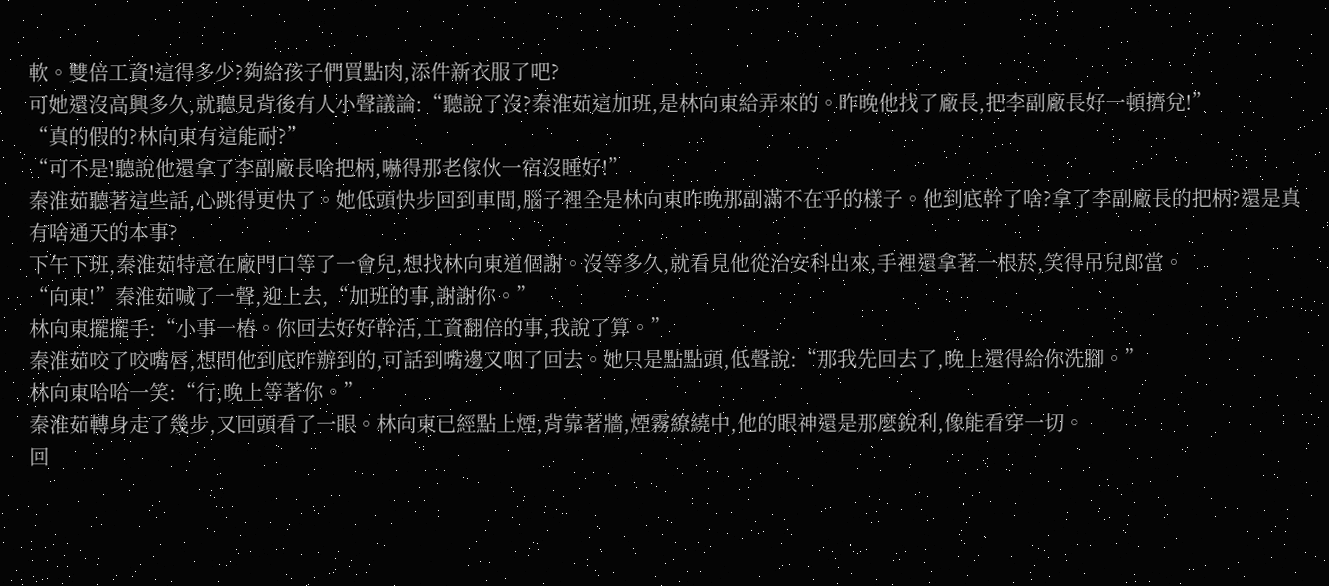軟。雙倍工資!這得多少?夠給孩子們買點肉,添件新衣服了吧?
可她還沒高興多久,就聽見背後有人小聲議論:“聽說了沒?秦淮茹這加班,是林向東給弄來的。昨晚他找了廠長,把李副廠長好一頓擠兌!”
“真的假的?林向東有這能耐?”
“可不是!聽說他還拿了李副廠長啥把柄,嚇得那老傢伙一宿沒睡好!”
秦淮茹聽著這些話,心跳得更快了。她低頭快步回到車間,腦子裡全是林向東昨晚那副滿不在乎的樣子。他到底幹了啥?拿了李副廠長的把柄?還是真有啥通天的本事?
下午下班,秦淮茹特意在廠門口等了一會兒,想找林向東道個謝。沒等多久,就看見他從治安科出來,手裡還拿著一根菸,笑得吊兒郎當。
“向東!”秦淮茹喊了一聲,迎上去,“加班的事,謝謝你。”
林向東擺擺手:“小事一樁。你回去好好幹活,工資翻倍的事,我說了算。”
秦淮茹咬了咬嘴唇,想問他到底咋辦到的,可話到嘴邊又咽了回去。她只是點點頭,低聲說:“那我先回去了,晚上還得給你洗腳。”
林向東哈哈一笑:“行,晚上等著你。”
秦淮茹轉身走了幾步,又回頭看了一眼。林向東已經點上煙,背靠著牆,煙霧繚繞中,他的眼神還是那麼銳利,像能看穿一切。
回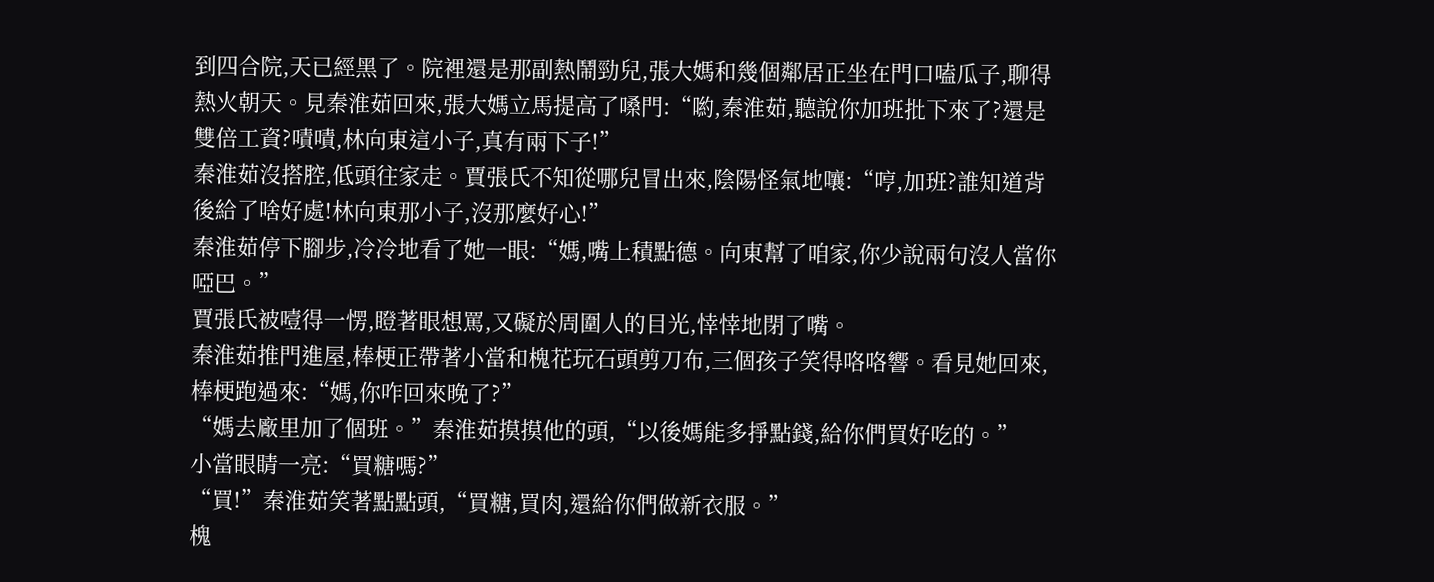到四合院,天已經黑了。院裡還是那副熱鬧勁兒,張大媽和幾個鄰居正坐在門口嗑瓜子,聊得熱火朝天。見秦淮茹回來,張大媽立馬提高了嗓門:“喲,秦淮茹,聽說你加班批下來了?還是雙倍工資?嘖嘖,林向東這小子,真有兩下子!”
秦淮茹沒搭腔,低頭往家走。賈張氏不知從哪兒冒出來,陰陽怪氣地嚷:“哼,加班?誰知道背後給了啥好處!林向東那小子,沒那麼好心!”
秦淮茹停下腳步,冷冷地看了她一眼:“媽,嘴上積點德。向東幫了咱家,你少說兩句沒人當你啞巴。”
賈張氏被噎得一愣,瞪著眼想罵,又礙於周圍人的目光,悻悻地閉了嘴。
秦淮茹推門進屋,棒梗正帶著小當和槐花玩石頭剪刀布,三個孩子笑得咯咯響。看見她回來,棒梗跑過來:“媽,你咋回來晚了?”
“媽去廠里加了個班。”秦淮茹摸摸他的頭,“以後媽能多掙點錢,給你們買好吃的。”
小當眼睛一亮:“買糖嗎?”
“買!”秦淮茹笑著點點頭,“買糖,買肉,還給你們做新衣服。”
槐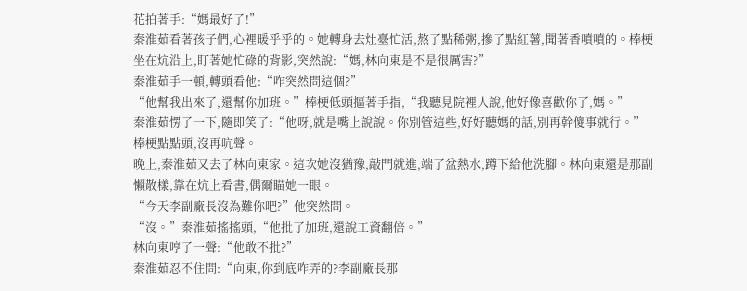花拍著手:“媽最好了!”
秦淮茹看著孩子們,心裡暖乎乎的。她轉身去灶臺忙活,熬了點稀粥,摻了點紅薯,聞著香噴噴的。棒梗坐在炕沿上,盯著她忙碌的背影,突然說:“媽,林向東是不是很厲害?”
秦淮茹手一頓,轉頭看他:“咋突然問這個?”
“他幫我出來了,還幫你加班。”棒梗低頭摳著手指,“我聽見院裡人說,他好像喜歡你了,媽。”
秦淮茹愣了一下,隨即笑了:“他呀,就是嘴上說說。你別管這些,好好聽媽的話,別再幹傻事就行。”
棒梗點點頭,沒再吭聲。
晚上,秦淮茹又去了林向東家。這次她沒猶豫,敲門就進,端了盆熱水,蹲下給他洗腳。林向東還是那副懶散樣,靠在炕上看書,偶爾瞄她一眼。
“今天李副廠長沒為難你吧?”他突然問。
“沒。”秦淮茹搖搖頭,“他批了加班,還說工資翻倍。”
林向東哼了一聲:“他敢不批?”
秦淮茹忍不住問:“向東,你到底咋弄的?李副廠長那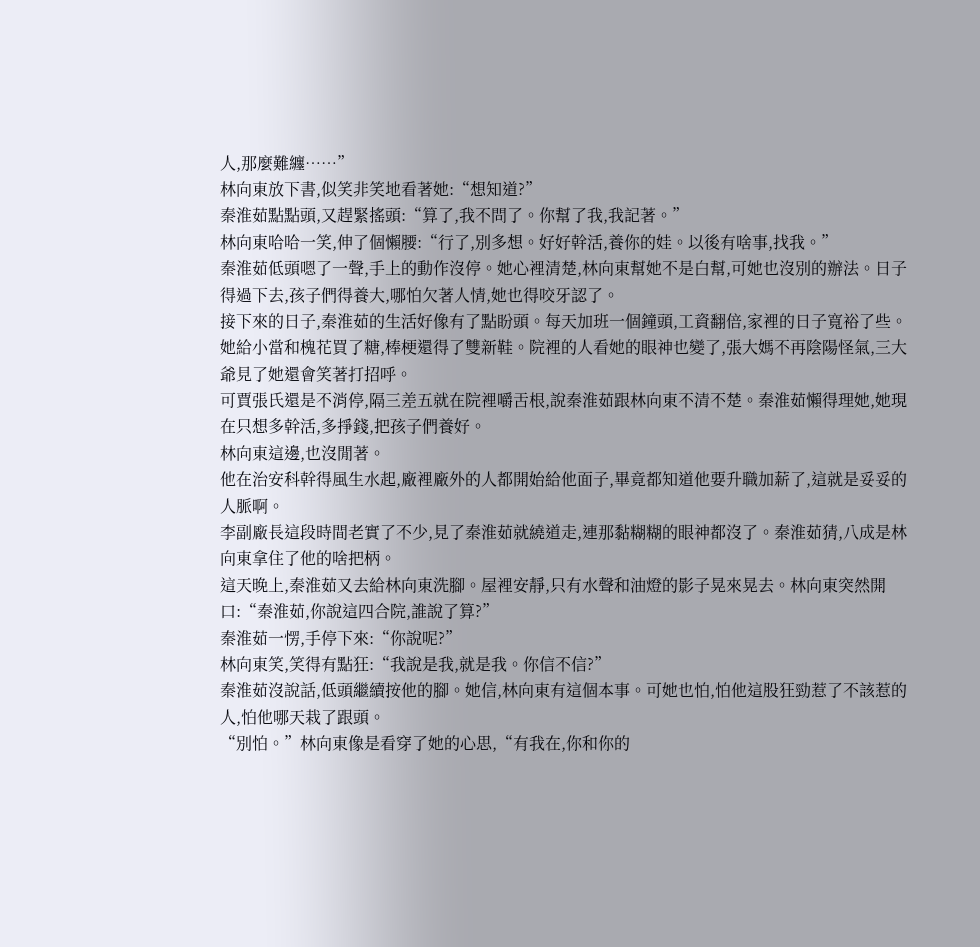人,那麼難纏……”
林向東放下書,似笑非笑地看著她:“想知道?”
秦淮茹點點頭,又趕緊搖頭:“算了,我不問了。你幫了我,我記著。”
林向東哈哈一笑,伸了個懶腰:“行了,別多想。好好幹活,養你的娃。以後有啥事,找我。”
秦淮茹低頭嗯了一聲,手上的動作沒停。她心裡清楚,林向東幫她不是白幫,可她也沒別的辦法。日子得過下去,孩子們得養大,哪怕欠著人情,她也得咬牙認了。
接下來的日子,秦淮茹的生活好像有了點盼頭。每天加班一個鐘頭,工資翻倍,家裡的日子寬裕了些。她給小當和槐花買了糖,棒梗還得了雙新鞋。院裡的人看她的眼神也變了,張大媽不再陰陽怪氣,三大爺見了她還會笑著打招呼。
可賈張氏還是不消停,隔三差五就在院裡嚼舌根,說秦淮茹跟林向東不清不楚。秦淮茹懶得理她,她現在只想多幹活,多掙錢,把孩子們養好。
林向東這邊,也沒閒著。
他在治安科幹得風生水起,廠裡廠外的人都開始給他面子,畢竟都知道他要升職加薪了,這就是妥妥的人脈啊。
李副廠長這段時間老實了不少,見了秦淮茹就繞道走,連那黏糊糊的眼神都沒了。秦淮茹猜,八成是林向東拿住了他的啥把柄。
這天晚上,秦淮茹又去給林向東洗腳。屋裡安靜,只有水聲和油燈的影子晃來晃去。林向東突然開口:“秦淮茹,你說這四合院,誰說了算?”
秦淮茹一愣,手停下來:“你說呢?”
林向東笑,笑得有點狂:“我說是我,就是我。你信不信?”
秦淮茹沒說話,低頭繼續按他的腳。她信,林向東有這個本事。可她也怕,怕他這股狂勁惹了不該惹的人,怕他哪天栽了跟頭。
“別怕。”林向東像是看穿了她的心思,“有我在,你和你的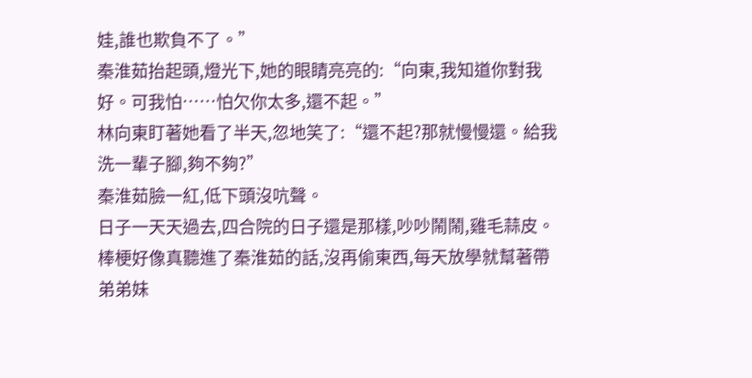娃,誰也欺負不了。”
秦淮茹抬起頭,燈光下,她的眼睛亮亮的:“向東,我知道你對我好。可我怕……怕欠你太多,還不起。”
林向東盯著她看了半天,忽地笑了:“還不起?那就慢慢還。給我洗一輩子腳,夠不夠?”
秦淮茹臉一紅,低下頭沒吭聲。
日子一天天過去,四合院的日子還是那樣,吵吵鬧鬧,雞毛蒜皮。
棒梗好像真聽進了秦淮茹的話,沒再偷東西,每天放學就幫著帶弟弟妹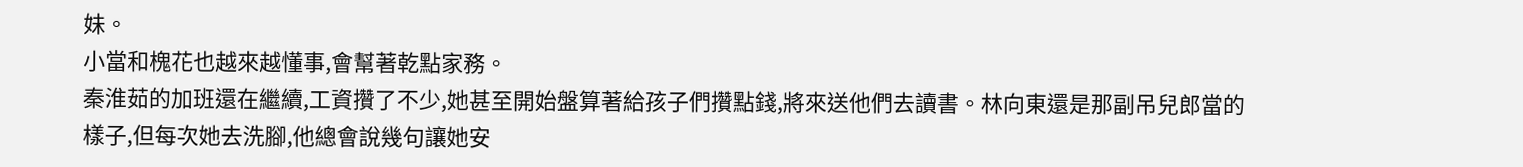妹。
小當和槐花也越來越懂事,會幫著乾點家務。
秦淮茹的加班還在繼續,工資攢了不少,她甚至開始盤算著給孩子們攢點錢,將來送他們去讀書。林向東還是那副吊兒郎當的樣子,但每次她去洗腳,他總會說幾句讓她安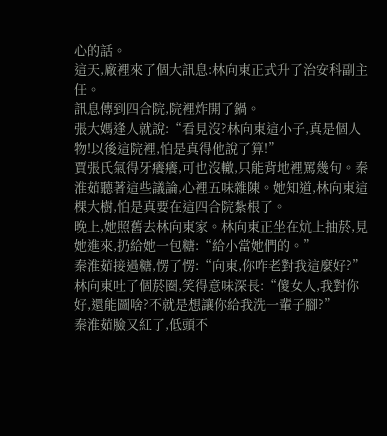心的話。
這天,廠裡來了個大訊息:林向東正式升了治安科副主任。
訊息傳到四合院,院裡炸開了鍋。
張大媽逢人就說:“看見沒?林向東這小子,真是個人物!以後這院裡,怕是真得他說了算!”
賈張氏氣得牙癢癢,可也沒轍,只能背地裡罵幾句。秦淮茹聽著這些議論,心裡五味雜陳。她知道,林向東這棵大樹,怕是真要在這四合院紮根了。
晚上,她照舊去林向東家。林向東正坐在炕上抽菸,見她進來,扔給她一包糖:“給小當她們的。”
秦淮茹接過糖,愣了愣:“向東,你咋老對我這麼好?”
林向東吐了個菸圈,笑得意味深長:“傻女人,我對你好,還能圖啥?不就是想讓你給我洗一輩子腳?”
秦淮茹臉又紅了,低頭不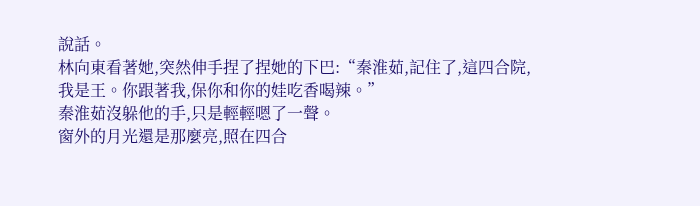說話。
林向東看著她,突然伸手捏了捏她的下巴:“秦淮茹,記住了,這四合院,我是王。你跟著我,保你和你的娃吃香喝辣。”
秦淮茹沒躲他的手,只是輕輕嗯了一聲。
窗外的月光還是那麼亮,照在四合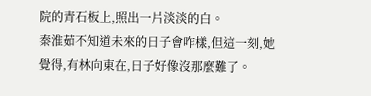院的青石板上,照出一片淡淡的白。
秦淮茹不知道未來的日子會咋樣,但這一刻,她覺得,有林向東在,日子好像沒那麼難了。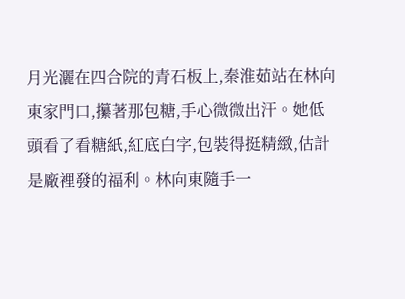月光灑在四合院的青石板上,秦淮茹站在林向東家門口,攥著那包糖,手心微微出汗。她低頭看了看糖紙,紅底白字,包裝得挺精緻,估計是廠裡發的福利。林向東隨手一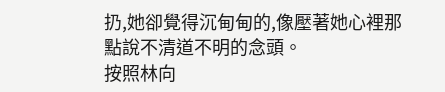扔,她卻覺得沉甸甸的,像壓著她心裡那點說不清道不明的念頭。
按照林向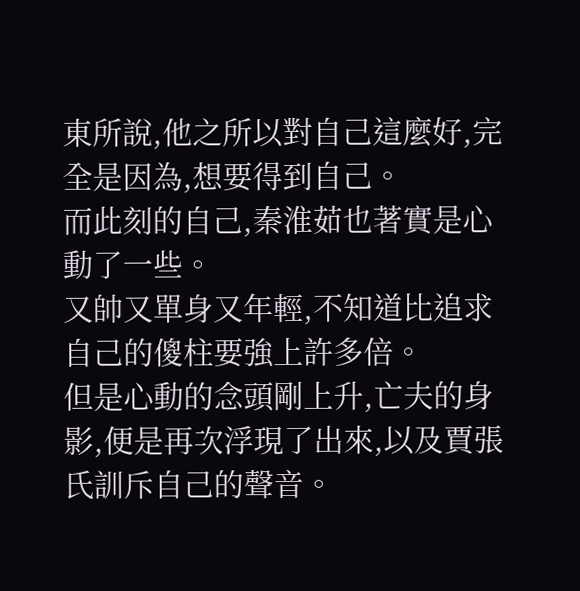東所說,他之所以對自己這麼好,完全是因為,想要得到自己。
而此刻的自己,秦淮茹也著實是心動了一些。
又帥又單身又年輕,不知道比追求自己的傻柱要強上許多倍。
但是心動的念頭剛上升,亡夫的身影,便是再次浮現了出來,以及賈張氏訓斥自己的聲音。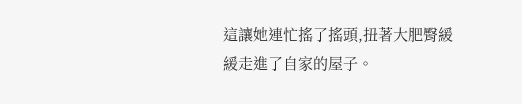這讓她連忙搖了搖頭,扭著大肥臀緩緩走進了自家的屋子。